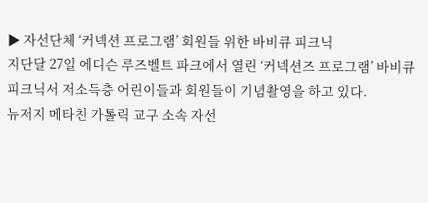▶ 자선단체 ‘커넥션 프로그램’ 회원들 위한 바비큐 피크닉
지단달 27일 에디슨 루즈벨트 파크에서 열린 ‘커넥션즈 프로그램’ 바비큐 피크닉서 저소득층 어린이들과 회원들이 기념촬영을 하고 있다.
뉴저지 메타친 가톨릭 교구 소속 자선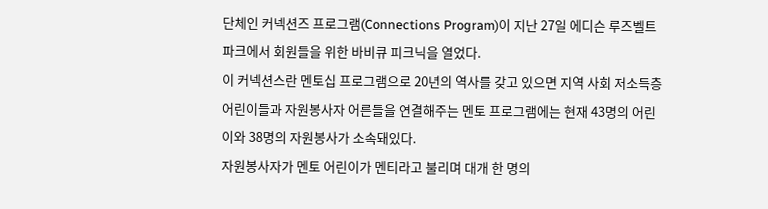단체인 커넥션즈 프로그램(Connections Program)이 지난 27일 에디슨 루즈벨트 파크에서 회원들을 위한 바비큐 피크닉을 열었다.
이 커넥션스란 멘토십 프로그램으로 20년의 역사를 갖고 있으면 지역 사회 저소득층 어린이들과 자원봉사자 어른들을 연결해주는 멘토 프로그램에는 현재 43명의 어린이와 38명의 자원봉사가 소속돼있다.
자원봉사자가 멘토 어린이가 멘티라고 불리며 대개 한 명의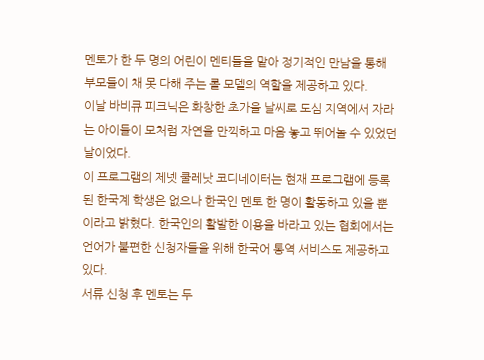멘토가 한 두 명의 어린이 멘티들을 맡아 정기적인 만남을 통해 부모들이 채 못 다해 주는 롤 모델의 역할을 제공하고 있다.
이날 바비큐 피크닉은 화창한 초가을 날씨로 도심 지역에서 자라는 아이들이 모처럼 자연을 만끽하고 마음 놓고 뛰어놀 수 있었던 날이었다.
이 프로그램의 제넷 쿨레낫 코디네이터는 현재 프로그램에 등록된 한국계 학생은 없으나 한국인 멘토 한 명이 활동하고 있을 뿐이라고 밝혔다. 한국인의 활발한 이용을 바라고 있는 협회에서는 언어가 불편한 신청자들을 위해 한국어 통역 서비스도 제공하고 있다.
서류 신청 후 멘토는 두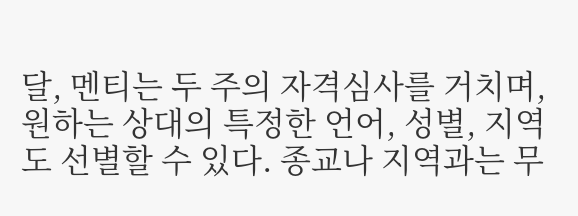달, 멘티는 두 주의 자격심사를 거치며, 원하는 상대의 특정한 언어, 성별, 지역도 선별할 수 있다. 종교나 지역과는 무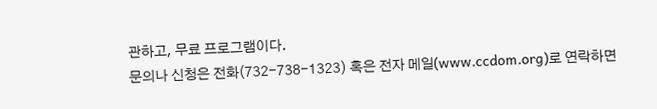관하고, 무료 프로그램이다.
문의나 신청은 전화(732-738-1323) 혹은 전자 메일(www.ccdom.org)로 연락하면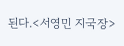된다.<서영민 지국장>